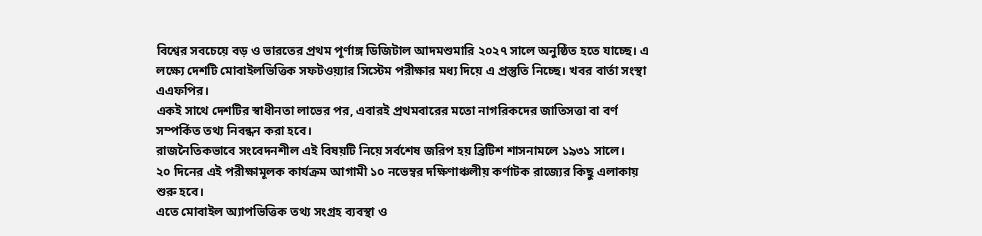বিশ্বের সবচেয়ে বড় ও ভারতের প্রথম পূর্ণাঙ্গ ডিজিটাল আদমশুমারি ২০২৭ সালে অনুষ্ঠিত হতে যাচ্ছে। এ লক্ষ্যে দেশটি মোবাইলভিত্তিক সফটওয়্যার সিস্টেম পরীক্ষার মধ্য দিয়ে এ প্রস্তুতি নিচ্ছে। খবর বার্তা সংস্থা এএফপির।
একই সাথে দেশটির স্বাধীনতা লাভের পর, এবারই প্রথমবারের মতো নাগরিকদের জাতিসত্তা বা বর্ণ সম্পর্কিত তথ্য নিবন্ধন করা হবে।
রাজনৈতিকভাবে সংবেদনশীল এই বিষয়টি নিয়ে সর্বশেষ জরিপ হয় ব্রিটিশ শাসনামলে ১৯৩১ সালে।
২০ দিনের এই পরীক্ষামূলক কার্যক্রম আগামী ১০ নভেম্বর দক্ষিণাঞ্চলীয় কর্ণাটক রাজ্যের কিছু এলাকায় শুরু হবে।
এতে মোবাইল অ্যাপভিত্তিক তথ্য সংগ্রহ ব্যবস্থা ও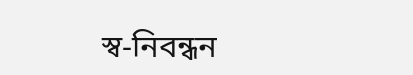স্ব-নিবন্ধন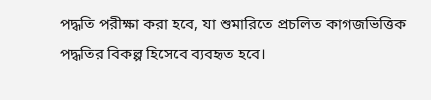পদ্ধতি পরীক্ষা করা হবে, যা শুমারিতে প্রচলিত কাগজভিত্তিক পদ্ধতির বিকল্প হিসেবে ব্যবহৃত হবে।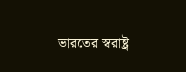ভারতের স্বরাষ্ট্র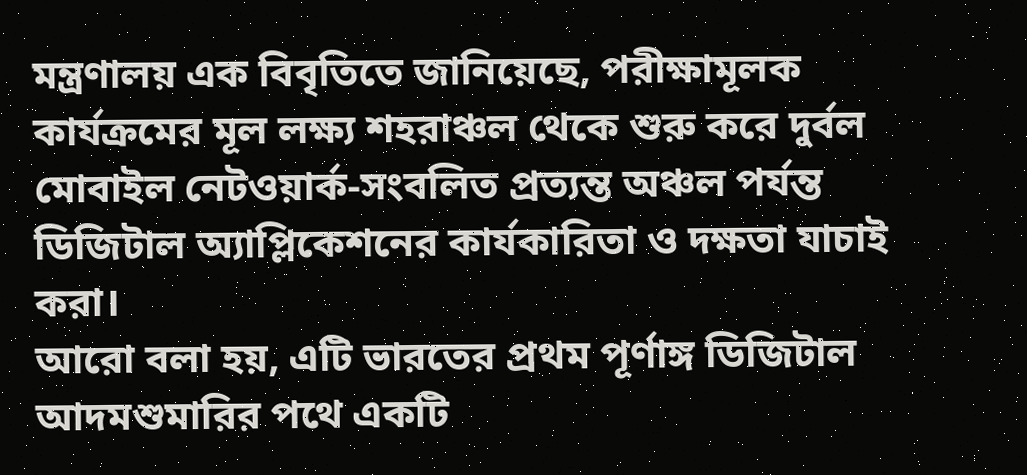মন্ত্রণালয় এক বিবৃতিতে জানিয়েছে, পরীক্ষামূলক কার্যক্রমের মূল লক্ষ্য শহরাঞ্চল থেকে শুরু করে দুর্বল মোবাইল নেটওয়ার্ক-সংবলিত প্রত্যন্ত অঞ্চল পর্যন্ত ডিজিটাল অ্যাপ্লিকেশনের কার্যকারিতা ও দক্ষতা যাচাই করা।
আরো বলা হয়, এটি ভারতের প্রথম পূর্ণাঙ্গ ডিজিটাল আদমশুমারির পথে একটি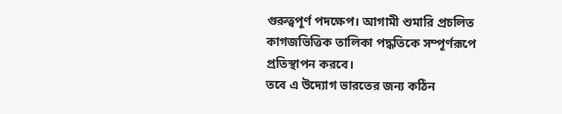গুরুত্বপূর্ণ পদক্ষেপ। আগামী শুমারি প্রচলিত কাগজভিত্তিক তালিকা পদ্ধতিকে সম্পূর্ণরূপে প্রতিস্থাপন করবে।
তবে এ উদ্যোগ ভারতের জন্য কঠিন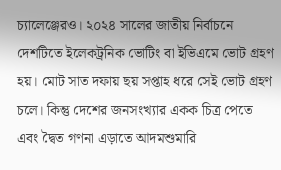চ্যালেঞ্জেরও। ২০২৪ সালের জাতীয় নির্বাচনে দেশটিতে ইলেকট্রনিক ভোটিং বা ইভিএমে ভোট গ্রহণ হয়। মোট সাত দফায় ছয় সপ্তাহ ধরে সেই ভোট গ্রহণ চলে। কিন্তু দেশের জনসংখ্যার একক চিত্র পেতে এবং দ্বৈত গণনা এড়াতে আদমশুমারি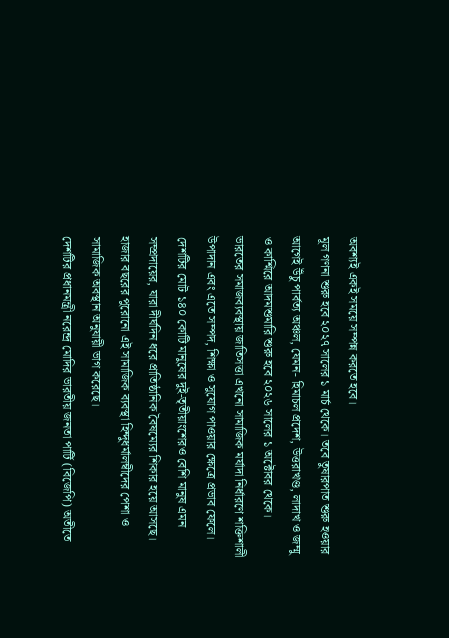অবশ্যই একই সময়ে সম্পন্ন করতে হবে।
মূল গণনা শুরু হবে ২০২৭ সালের ১ মার্চ থেকে। তবে তুষারপাত শুরু হওয়ার আগেই উঁচু পার্বত্য অঞ্চল, যেমন- হিমাচল প্রদেশ, উত্তরাখণ্ড, লাদাখ ও জম্মু ও কাশ্মিরে আদমশুমারি শুরু হবে ২০২৬ সালের ১ অক্টোবর থেকে।
ভারতের সমাজব্যবস্থায় জাতিসত্তা এখনো সামাজিক মর্যাদা নির্ধারণে শক্তিশালী উপাদান এবং এতে সম্পদ, শিক্ষা ও সুযোগ পাওয়ার ক্ষেত্রে প্রভাব ফেলে।
দেশটির মোট ১৪০ কোটি মানুষের দুই-তৃতীয়াংশেরও বেশি মানুষ এমন সম্প্রদায়ের, যারা দীর্ঘদিন ধরে প্রাতিষ্ঠানিক বৈষম্যের শিকার হয়ে আসছে।
হাজার বছরের পুরোনো এই সামাজিক ব্যবস্থা হিন্দুধর্মালম্বীদের পেশা ও সামাজিক অবস্থান অনুযায়ী ভাগ করেছে।
দেশটির প্রধানমন্ত্রী নরেন্দ্র মোদির ভারতীয় জনতা পার্টি (বিজেপি) অতীতে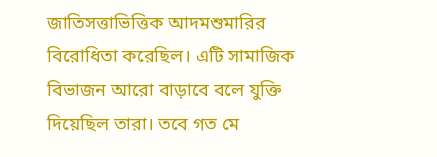জাতিসত্তাভিত্তিক আদমশুমারির বিরোধিতা করেছিল। এটি সামাজিক বিভাজন আরো বাড়াবে বলে যুক্তি দিয়েছিল তারা। তবে গত মে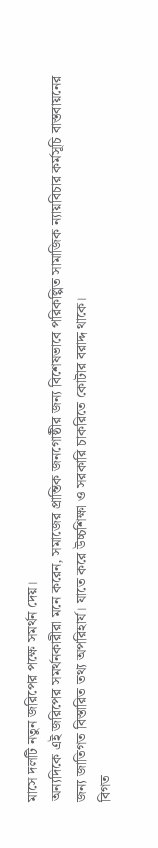মাসে দলটি নতুন জরিপের পক্ষে সমর্থন দেয়।
অন্যদিকে এই জরিপের সমর্থনকারীরা মনে করেন, সমাজের প্রান্তিক জনগোষ্ঠীর জন্য বিশেষভাবে পরিকল্পিত সামাজিক ন্যায়বিচার কর্মসূচি বাস্তবায়নের জন্য জাতিগত বিস্তারিত তথ্য অপরিহার্য। যাতে করে উচ্চশিক্ষা ও সরকারি চাকরিতে কোটার বরাদ্দ থাকে।
বিগত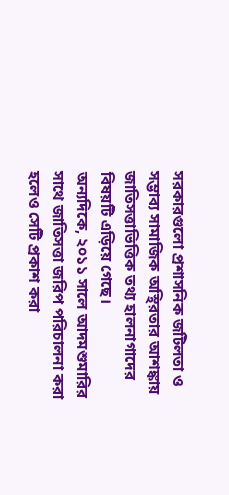সরকারগুলো প্রশাসনিক জটিলতা ও সম্ভাব্য সামাজিক অস্থিরতার আশঙ্কায় জাতিসত্তাভিত্তিক তথ্য হালনাগাদের বিষয়টি এড়িয়ে গেছে।
অন্যদিকে, ২০১১ সালে আদমশুমারির সাথে জাতিসত্তা জরিপ পরিচালনা করা হলেও সেটি প্রকাশ করা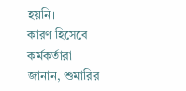হয়নি।
কারণ হিসেবে কর্মকর্তারা জানান, শুমারির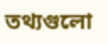তথ্যগুলো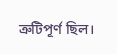ত্রুটিপূর্ণ ছিল।